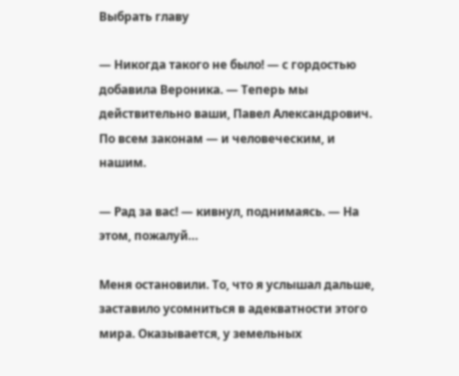Выбрать главу

— Никогда такого не было! — с гордостью добавила Вероника. — Теперь мы действительно ваши, Павел Александрович. По всем законам — и человеческим, и нашим.

— Рад за вас! — кивнул, поднимаясь. — На этом, пожалуй…

Меня остановили. То, что я услышал дальше, заставило усомниться в адекватности этого мира. Оказывается, у земельных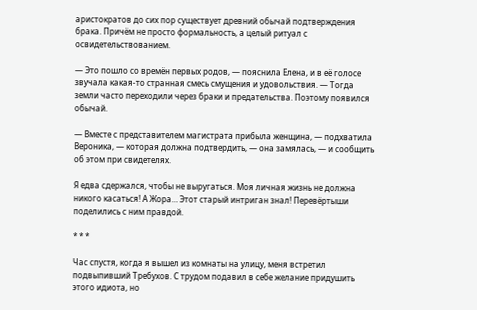аристократов до сих пор существует древний обычай подтверждения брака. Причём не просто формальность, а целый ритуал с освидетельствованием.

— Это пошло со времён первых родов, — пояснила Елена, и в её голосе звучала какая-то странная смесь смущения и удовольствия. — Тогда земли часто переходили через браки и предательства. Поэтому появился обычай.

— Вместе с представителем магистрата прибыла женщина, — подхватила Вероника, — которая должна подтвердить, — она замялась, — и сообщить об этом при свидетелях.

Я едва сдержался, чтобы не выругаться. Моя личная жизнь не должна никого касаться! А Жора… Этот старый интриган знал! Перевёртыши поделились с ним правдой.

* * *

Час спустя, когда я вышел из комнаты на улицу, меня встретил подвыпивший Требухов. С трудом подавил в себе желание придушить этого идиота, но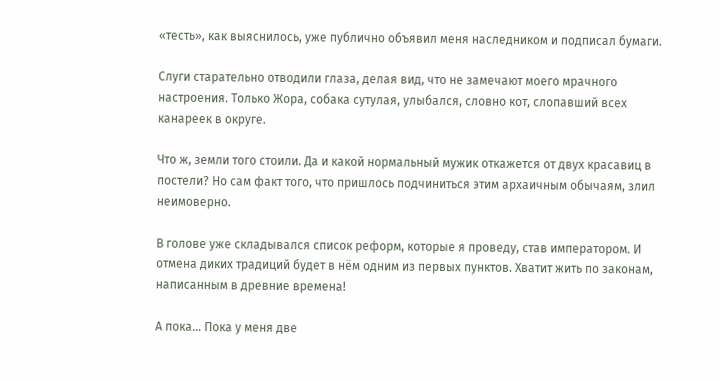«тесть», как выяснилось, уже публично объявил меня наследником и подписал бумаги.

Слуги старательно отводили глаза, делая вид, что не замечают моего мрачного настроения. Только Жора, собака сутулая, улыбался, словно кот, слопавший всех канареек в округе.

Что ж, земли того стоили. Да и какой нормальный мужик откажется от двух красавиц в постели? Но сам факт того, что пришлось подчиниться этим архаичным обычаям, злил неимоверно.

В голове уже складывался список реформ, которые я проведу, став императором. И отмена диких традиций будет в нём одним из первых пунктов. Хватит жить по законам, написанным в древние времена!

А пока… Пока у меня две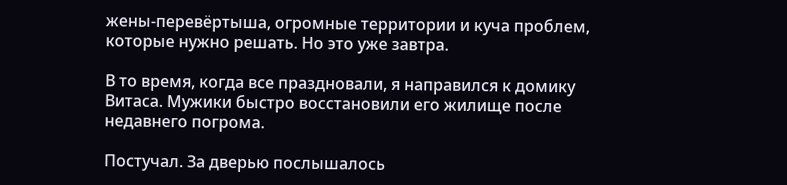жены-перевёртыша, огромные территории и куча проблем, которые нужно решать. Но это уже завтра.

В то время, когда все праздновали, я направился к домику Витаса. Мужики быстро восстановили его жилище после недавнего погрома.

Постучал. За дверью послышалось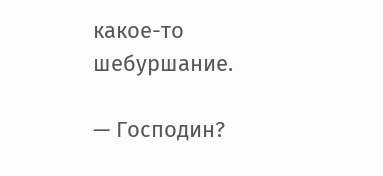какое-то шебуршание.

— Господин?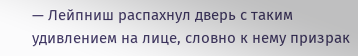— Лейпниш распахнул дверь с таким удивлением на лице, словно к нему призрак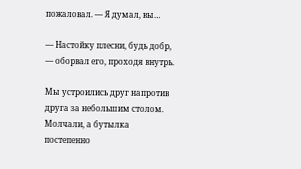пожаловал. — Я думал, вы…

— Настойку плесни, будь добр, — оборвал его, проходя внутрь.

Мы устроились друг напротив друга за небольшим столом. Молчали, а бутылка постепенно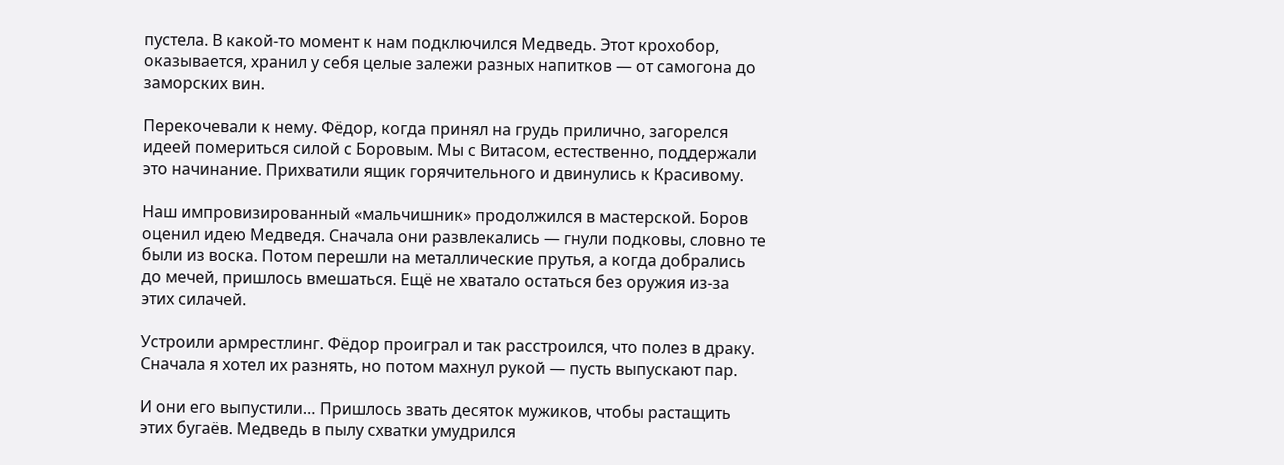пустела. В какой-то момент к нам подключился Медведь. Этот крохобор, оказывается, хранил у себя целые залежи разных напитков — от самогона до заморских вин.

Перекочевали к нему. Фёдор, когда принял на грудь прилично, загорелся идеей помериться силой с Боровым. Мы с Витасом, естественно, поддержали это начинание. Прихватили ящик горячительного и двинулись к Красивому.

Наш импровизированный «мальчишник» продолжился в мастерской. Боров оценил идею Медведя. Сначала они развлекались — гнули подковы, словно те были из воска. Потом перешли на металлические прутья, а когда добрались до мечей, пришлось вмешаться. Ещё не хватало остаться без оружия из-за этих силачей.

Устроили армрестлинг. Фёдор проиграл и так расстроился, что полез в драку. Сначала я хотел их разнять, но потом махнул рукой — пусть выпускают пар.

И они его выпустили… Пришлось звать десяток мужиков, чтобы растащить этих бугаёв. Медведь в пылу схватки умудрился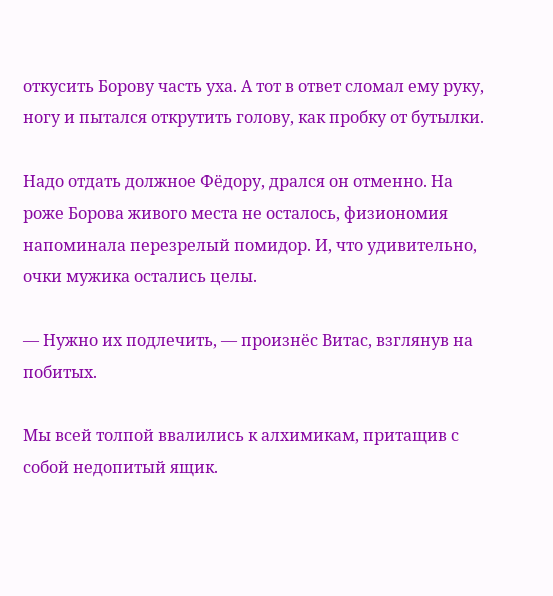откусить Борову часть уха. А тот в ответ сломал ему руку, ногу и пытался открутить голову, как пробку от бутылки.

Надо отдать должное Фёдору, дрался он отменно. На роже Борова живого места не осталось, физиономия напоминала перезрелый помидор. И, что удивительно, очки мужика остались целы.

— Нужно их подлечить, — произнёс Витас, взглянув на побитых.

Мы всей толпой ввалились к алхимикам, притащив с собой недопитый ящик.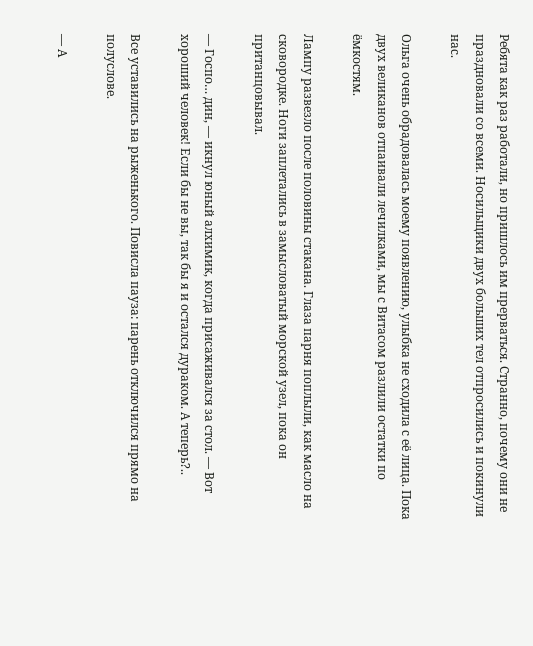Ребята как раз работали, но пришлось им прерваться. Странно, почему они не праздновали со всеми. Носильщики двух больших тел отпросились и покинули нас.

Ольга очень обрадовалась моему появлению, улыбка не сходила с её лица. Пока двух великанов отпаивали лечилками, мы с Витасом разлили остатки по ёмкостям.

Лампу развезло после половины стакана. Глаза парня поплыли, как масло на сковородке. Ноги заплетались в замысловатый морской узел, пока он пританцовывал.

— Госпо… дин, — икнул юный алхимик, когда присаживался за стол. — Вот хороший человек! Если бы не вы, так бы я и остался дураком. А теперь?..

Все уставились на рыженького. Повисла пауза: парень отключился прямо на полуслове.

— А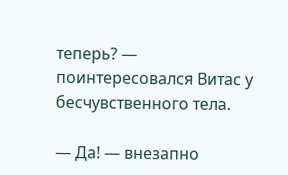теперь? — поинтересовался Витас у бесчувственного тела.

— Да! — внезапно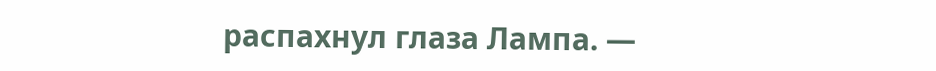распахнул глаза Лампа. —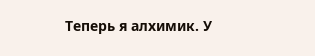Теперь я алхимик. У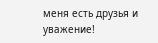меня есть друзья и уважение!